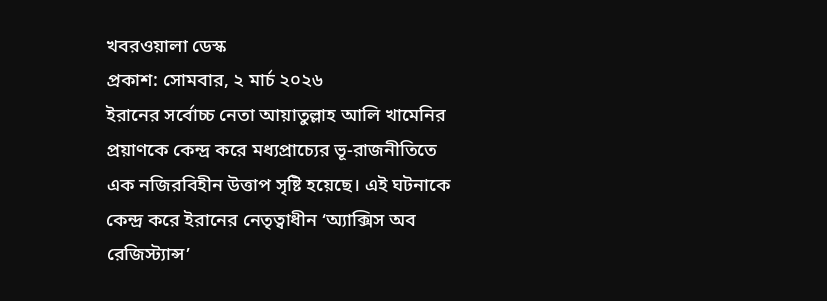খবরওয়ালা ডেস্ক
প্রকাশ: সোমবার, ২ মার্চ ২০২৬
ইরানের সর্বোচ্চ নেতা আয়াতুল্লাহ আলি খামেনির প্রয়াণকে কেন্দ্র করে মধ্যপ্রাচ্যের ভূ-রাজনীতিতে এক নজিরবিহীন উত্তাপ সৃষ্টি হয়েছে। এই ঘটনাকে কেন্দ্র করে ইরানের নেতৃত্বাধীন ‘অ্যাক্সিস অব রেজিস্ট্যান্স’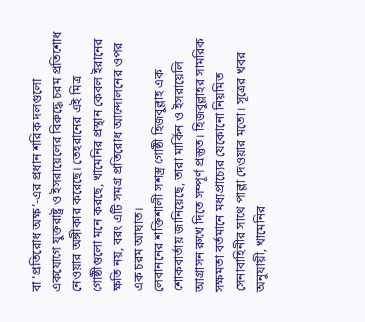বা ‘প্রতিরোধ অক্ষ’-এর প্রধান শরিক দলগুলো একযোগে যুক্তরাষ্ট্র ও ইসরায়েলের বিরুদ্ধে চরম প্রতিশোধ নেওয়ার অঙ্গীকার করেছে। তেহরানের এই মিত্র গোষ্ঠীগুলো মনে করছে, খামেনির প্রস্থান কেবল ইরানের ক্ষতি নয়, বরং এটি সমগ্র প্রতিরোধ আন্দোলনের ওপর এক চরম আঘাত।
লেবাননের শক্তিশালী সশস্ত্র গোষ্ঠী হিজবুল্লাহ এক শোকবার্তায় জানিয়েছে, তারা মার্কিন ও ইসরায়েলি আগ্রাসন রুখে দিতে সম্পূর্ণ প্রস্তুত। হিজবুল্লাহর সামরিক সক্ষমতা বর্তমানে মধ্যপ্রাচ্যের যেকোনো নিয়মিত সেনাবাহিনীর সাথে পাল্লা দেওয়ার মতো। সূত্রের খবর অনুযায়ী, খামেনির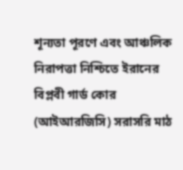শূন্যতা পূরণে এবং আঞ্চলিক নিরাপত্তা নিশ্চিতে ইরানের বিপ্লবী গার্ড কোর (আইআরজিসি) সরাসরি মাঠ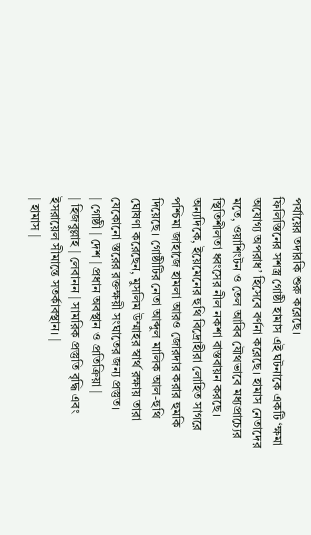পর্যায়ের তদারকি শুরু করেছে।
ফিলিস্তিনের সশস্ত্র গোষ্ঠী হামাস এই ঘটনাকে একটি ‘ক্ষমা অযোগ্য অপরাধ’ হিসেবে বর্ণনা করেছে। হামাস নেতাদের মতে, ওয়াশিংটন ও তেল আবিব যৌথভাবে মধ্যপ্রাচ্যের স্থিতিশীলতা ধ্বংসের নীল নকশা বাস্তবায়ন করছে। অন্যদিকে, ইয়েমেনের হুথি বিদ্রোহীরা লোহিত সাগরে পশ্চিমা জাহাজে হামলা আরও জোরদার করার হুমকি দিয়েছে। গোষ্ঠীটির নেতা আব্দুল মালিক আল-হুথি ঘোষণা করেছেন, মুসলিম উম্মাহর স্বার্থ রক্ষায় তারা যেকোনো স্তরের রক্তক্ষয়ী সংঘাতের জন্য প্রস্তুত।
| গোষ্ঠী | দেশ | প্রধান অবস্থান ও প্রতিক্রিয়া |
| হিজবুল্লাহ | লেবানন | সামরিক প্রস্তুতি বৃদ্ধি এবং ইসরায়েল সীমান্তে সতর্কাবস্থান। |
| হামাস |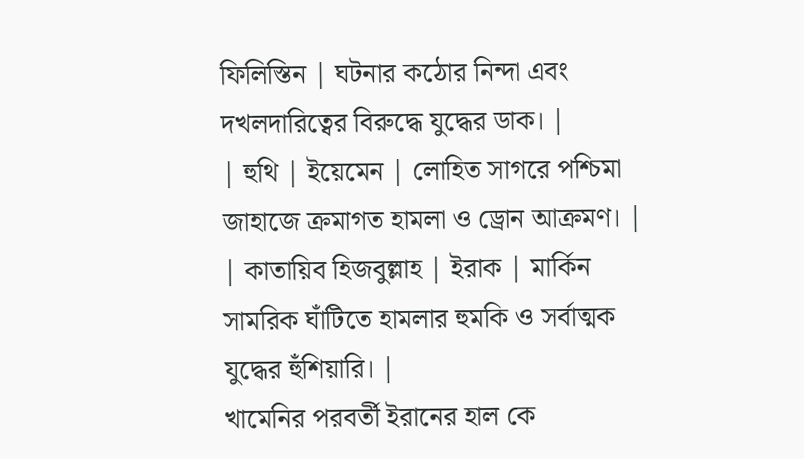ফিলিস্তিন | ঘটনার কঠোর নিন্দা এবং দখলদারিত্বের বিরুদ্ধে যুদ্ধের ডাক। |
| হুথি | ইয়েমেন | লোহিত সাগরে পশ্চিমা জাহাজে ক্রমাগত হামলা ও ড্রোন আক্রমণ। |
| কাতায়িব হিজবুল্লাহ | ইরাক | মার্কিন সামরিক ঘাঁটিতে হামলার হুমকি ও সর্বাত্মক যুদ্ধের হুঁশিয়ারি। |
খামেনির পরবর্তী ইরানের হাল কে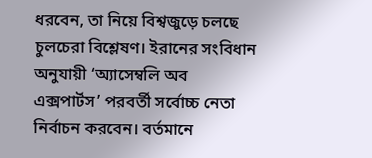ধরবেন, তা নিয়ে বিশ্বজুড়ে চলছে চুলচেরা বিশ্লেষণ। ইরানের সংবিধান অনুযায়ী ‘অ্যাসেম্বলি অব এক্সপার্টস’ পরবর্তী সর্বোচ্চ নেতা নির্বাচন করবেন। বর্তমানে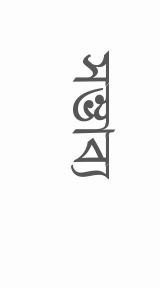সম্ভাব্য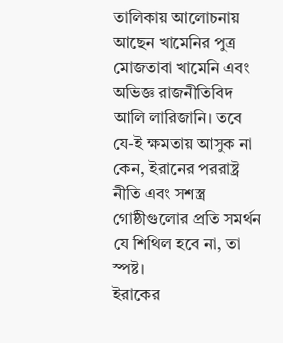তালিকায় আলোচনায় আছেন খামেনির পুত্র মোজতাবা খামেনি এবং অভিজ্ঞ রাজনীতিবিদ আলি লারিজানি। তবে যে-ই ক্ষমতায় আসুক না কেন, ইরানের পররাষ্ট্র নীতি এবং সশস্ত্র গোষ্ঠীগুলোর প্রতি সমর্থন যে শিথিল হবে না, তা স্পষ্ট।
ইরাকের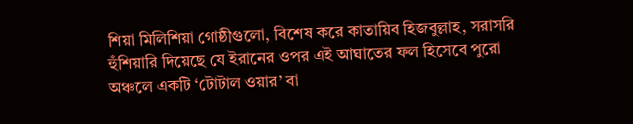শিয়া মিলিশিয়া গোষ্ঠীগুলো, বিশেষ করে কাতায়িব হিজবুল্লাহ, সরাসরি হুঁশিয়ারি দিয়েছে যে ইরানের ওপর এই আঘাতের ফল হিসেবে পুরো অঞ্চলে একটি ‘টোটাল ওয়ার’ বা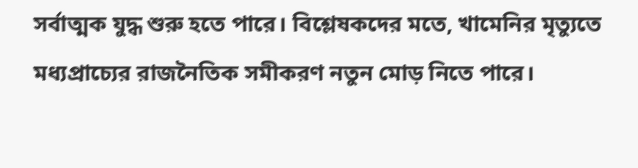সর্বাত্মক যুদ্ধ শুরু হতে পারে। বিশ্লেষকদের মতে, খামেনির মৃত্যুতে মধ্যপ্রাচ্যের রাজনৈতিক সমীকরণ নতুন মোড় নিতে পারে।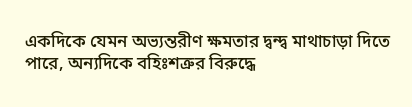একদিকে যেমন অভ্যন্তরীণ ক্ষমতার দ্বন্দ্ব মাথাচাড়া দিতে পারে, অন্যদিকে বহিঃশত্রুর বিরুদ্ধে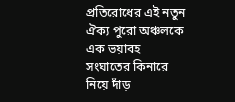প্রতিরোধের এই নতুন ঐক্য পুরো অঞ্চলকে এক ভয়াবহ সংঘাতের কিনারে নিয়ে দাঁড়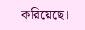করিয়েছে।